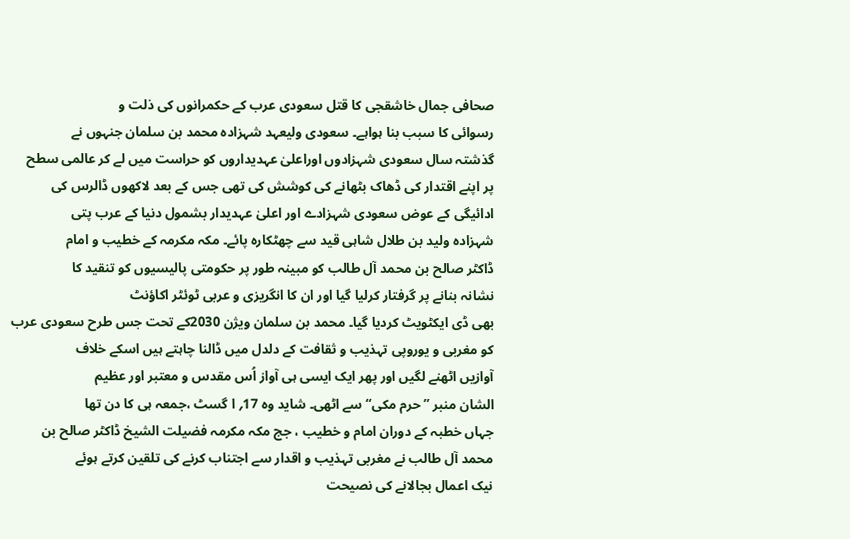صحافی جمال خاشقجی کا قتل سعودی عرب کے حکمرانوں کی ذلت و
رسوائی کا سبب بنا ہواہے۔ سعودی ولیعہد شہزادہ محمد بن سلمان جنہوں نے
گذشتہ سال سعودی شہزادوں اوراعلیٰ عہدیداروں کو حراست میں لے کر عالمی سطح
پر اپنے اقتدار کی ڈھاک بٹھانے کی کوشش کی تھی جس کے بعد لاکھوں ڈالرس کی
ادائیگی کے عوض سعودی شہزادے اور اعلیٰ عہدیدار بشمول دنیا کے عرب پتی
شہزادہ ولید بن طلال شاہی قید سے چھٹکارہ پائے۔ مکہ مکرمہ کے خطیب و امام
ڈاکٹر صالح بن محمد آل طالب کو مبینہ طور پر حکومتی پالیسیوں کو تنقید کا
نشانہ بنانے پر گرفتار کرلیا گیا اور ان کا انگریزی و عربی ٹوئٹر اکاؤنٹ
بھی ڈی ایکٹویٹ کردیا گیا۔ محمد بن سلمان ویژن 2030کے تحت جس طرح سعودی عرب
کو مغربی و یوروپی تہذیب و ثقافت کے دلدل میں ڈالنا چاہتے ہیں اسکے خلاف
آوازیں اٹھنے لگیں اور پھر ایک ایسی ہی آواز اُس مقدس و معتبر اور عظیم
الشان منبر ’’حرم مکی‘‘ سے اٹھی۔ شاید وہ 17؍ ا گسٹ ،جمعہ ہی کا دن تھا
جہاں خطبہ کے دوران امام و خطیب ، جج مکہ مکرمہ فضیلت الشیخ ڈاکٹر صالح بن
محمد آل طالب نے مغربی تہذیب و اقدار سے اجتناب کرنے کی تلقین کرتے ہوئے
نیک اعمال بجالانے کی نصیحت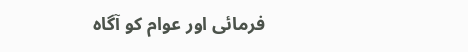فرمائی اور عوام کو آگاہ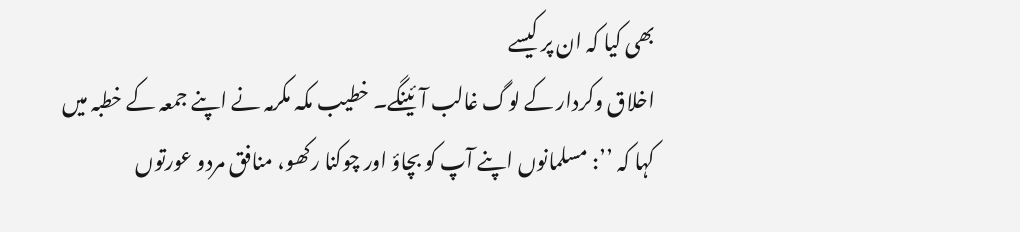بھی کیا کہ ان پر کیسے
اخلاق وکردار کے لوگ غالب آئینگے۔ خطیب مکہ مکرمہ نے اپنے جمعہ کے خطبہ میں
کہا کہ ’’: مسلمانوں اپنے آپ کو بچاؤ اور چوکنا رکھو، منافق مردو عورتوں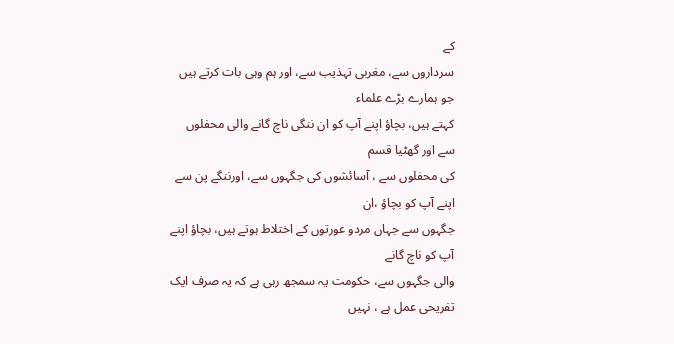کے
سرداروں سے، مغربی تہذیب سے، اور ہم وہی بات کرتے ہیں جو ہمارے بڑے علماء
کہتے ہیں، بچاؤ اپنے آپ کو ان ننگی ناچ گانے والی محفلوں سے اور گھٹیا قسم
کی محفلوں سے ، آسائشوں کی جگہوں سے، اورننگے پن سے اپنے آپ کو بچاؤ ،ان
جگہوں سے جہاں مردو عورتوں کے اختلاط ہوتے ہیں، بچاؤ اپنے آپ کو ناچ گانے
والی جگہوں سے، حکومت یہ سمجھ رہی ہے کہ یہ صرف ایک تفریحی عمل ہے ، نہیں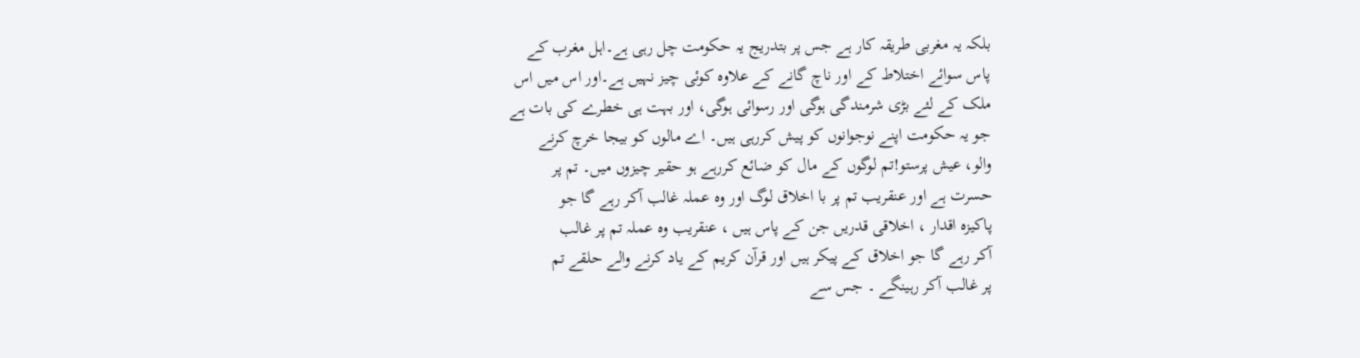بلکہ یہ مغربی طریقہ کار ہے جس پر بتدریج یہ حکومت چل رہی ہے۔اہل مغرب کے
پاس سوائے اختلاط کے اور ناچ گانے کے علاوہ کوئی چیز نہیں ہے۔اور اس میں اس
ملک کے لئے بڑی شرمندگی ہوگی اور رسوائی ہوگی، اور بہت ہی خطرے کی بات ہے
جو یہ حکومت اپنے نوجوانوں کو پیش کررہی ہیں۔ اے مالوں کو بیجا خرچ کرنے
والو، عیش پرستو!تم لوگوں کے مال کو ضائع کررہے ہو حقیر چیزوں میں۔ تم پر
حسرت ہے اور عنقریب تم پر با اخلاق لوگ اور وہ عملہ غالب آکر رہے گا جو
پاکیزہ اقدار ، اخلاقی قدریں جن کے پاس ہیں ، عنقریب وہ عملہ تم پر غالب
آکر رہے گا جو اخلاق کے پیکر ہیں اور قرآن کریم کے یاد کرنے والے حلقے تم
پر غالب آکر رہینگے ۔ جس سے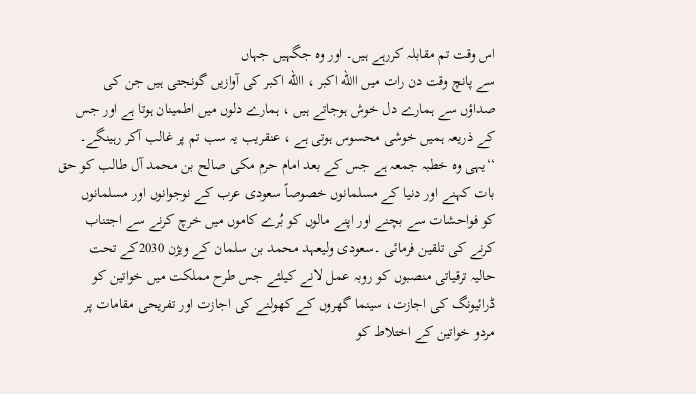اس وقت تم مقابلہ کررہے ہیں۔ اور وہ جگہیں جہاں
سے پانچ وقت دن رات میں االله اکبر ، االله اکبر کی آوازیں گونجتی ہیں جن کی
صداؤں سے ہمارے دل خوش ہوجاتے ہیں ، ہمارے دلوں میں اطمینان ہوتا ہے اور جس
کے ذریعہ ہمیں خوشی محسوس ہوتی ہے ، عنقریب یہ سب تم پر غالب آکر رہینگے۔
‘‘یہی وہ خطبہ جمعہ ہے جس کے بعد امام حرم مکی صالح بن محمد آل طالب کو حق
بات کہنے اور دنیا کے مسلمانوں خصوصاً سعودی عرب کے نوجوانوں اور مسلمانوں
کو فواحشات سے بچنے اور اپنے مالوں کو بُرے کاموں میں خرچ کرنے سے اجتناب
کرنے کی تلقین فرمائی ۔سعودی ولیعہد محمد بن سلمان کے ویژن 2030کے تحت
حالیہ ترقیاتی منصبوں کو روبہ عمل لانے کیلئے جس طرح مملکت میں خواتین کو
ڈرائیونگ کی اجازت، سینما گھروں کے کھولنے کی اجازت اور تفریحی مقامات پر
مردو خواتین کے اختلاط کو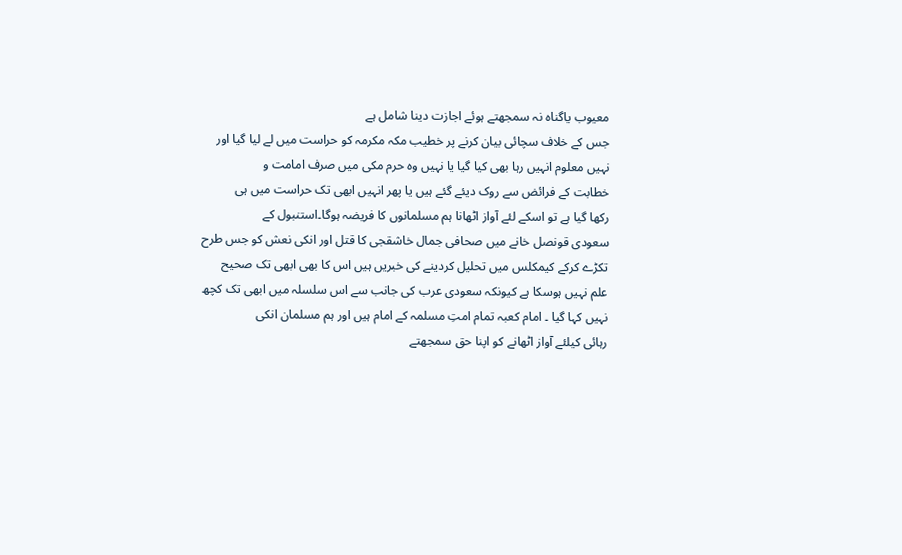معیوب یاگناہ نہ سمجھتے ہوئے اجازت دینا شامل ہے
جس کے خلاف سچائی بیان کرنے پر خطیب مکہ مکرمہ کو حراست میں لے لیا گیا اور
نہیں معلوم انہیں رہا بھی کیا گیا یا نہیں وہ حرم مکی میں صرف امامت و
خطابت کے فرائض سے روک دیئے گئے ہیں یا پھر انہیں ابھی تک حراست میں ہی
رکھا گیا ہے تو اسکے لئے آواز اٹھانا ہم مسلمانوں کا فریضہ ہوگا۔استنبول کے
سعودی قونصل خانے میں صحافی جمال خاشقجی کا قتل اور انکی نعش کو جس طرح
تکڑے کرکے کیمکلس میں تحلیل کردینے کی خبریں ہیں اس کا بھی ابھی تک صحیح
علم نہیں ہوسکا ہے کیونکہ سعودی عرب کی جانب سے اس سلسلہ میں ابھی تک کچھ
نہیں کہا گیا ۔ امام کعبہ تمام امتِ مسلمہ کے امام ہیں اور ہم مسلمان انکی
رہائی کیلئے آواز اٹھانے کو اپنا حق سمجھتے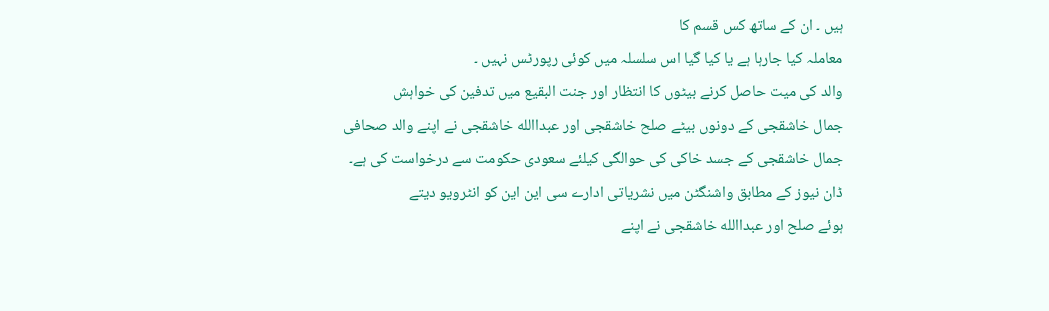ہیں ۔ ان کے ساتھ کس قسم کا
معاملہ کیا جارہا ہے یا کیا گیا اس سلسلہ میں کوئی رپورٹس نہیں ۔
والد کی میت حاصل کرنے بیٹوں کا انتظار اور جنت البقیع میں تدفین کی خواہش
جمال خاشقجی کے دونوں بیٹے صلح خاشقجی اور عبداالله خاشقجی نے اپنے والد صحافی
جمال خاشقجی کے جسد خاکی کی حوالگی کیلئے سعودی حکومت سے درخواست کی ہے۔
ڈان نیوز کے مطابق واشنگٹن میں نشریاتی ادارے سی این این کو انٹرویو دیتے
ہوئے صلح اور عبداالله خاشقجی نے اپنے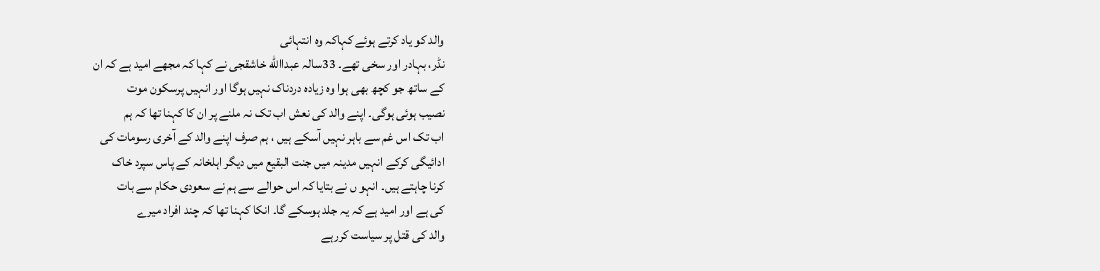والد کو یاد کرتے ہوئے کہاکہ وہ انتہائی
نڈر، بہادر اور سخی تھے۔ 33سالہ عبداالله خاشقجی نے کہا کہ مجھے امید ہے کہ ان
کے ساتھ جو کچھ بھی ہوا وہ زیادہ دردناک نہیں ہوگا اور انہیں پرسکون موت
نصیب ہوئی ہوگی۔ اپنے والد کی نعش اب تک نہ ملنے پر ان کا کہنا تھا کہ ہم
اب تک اس غم سے باہر نہیں آسکے ہیں ، ہم صرف اپنے والد کے آخری رسومات کی
ادائیگی کرکے انہیں مدینہ میں جنت البقیع میں دیگر اہلخانہ کے پاس سپرد خاک
کرنا چاہتے ہیں۔ انہو ں نے بتایا کہ اس حوالے سے ہم نے سعودی حکام سے بات
کی ہے اور امید ہے کہ یہ جلد ہوسکے گا۔ انکا کہنا تھا کہ چند افراد میرے
والد کی قتل پر سیاست کررہے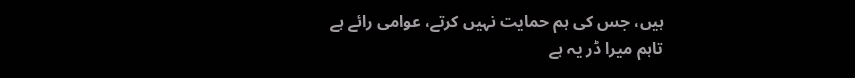ہیں، جس کی ہم حمایت نہیں کرتے، عوامی رائے ہے
تاہم میرا ڈر یہ ہے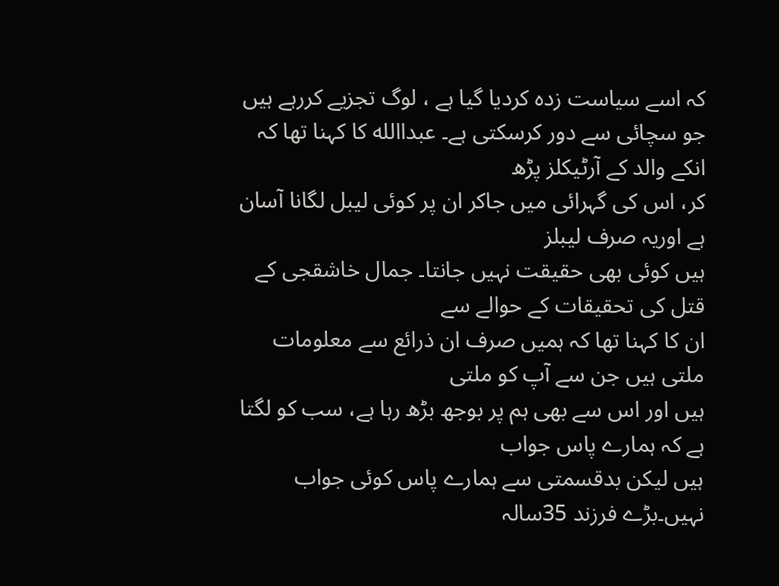کہ اسے سیاست زدہ کردیا گیا ہے ، لوگ تجزیے کررہے ہیں
جو سچائی سے دور کرسکتی ہے۔ عبداالله کا کہنا تھا کہ انکے والد کے آرٹیکلز پڑھ
کر، اس کی گہرائی میں جاکر ان پر کوئی لیبل لگانا آسان ہے اوریہ صرف لیبلز
ہیں کوئی بھی حقیقت نہیں جانتا۔ جمال خاشقجی کے قتل کی تحقیقات کے حوالے سے
ان کا کہنا تھا کہ ہمیں صرف ان ذرائع سے معلومات ملتی ہیں جن سے آپ کو ملتی
ہیں اور اس سے بھی ہم پر بوجھ بڑھ رہا ہے، سب کو لگتا ہے کہ ہمارے پاس جواب
ہیں لیکن بدقسمتی سے ہمارے پاس کوئی جواب نہیں۔بڑے فرزند 35سالہ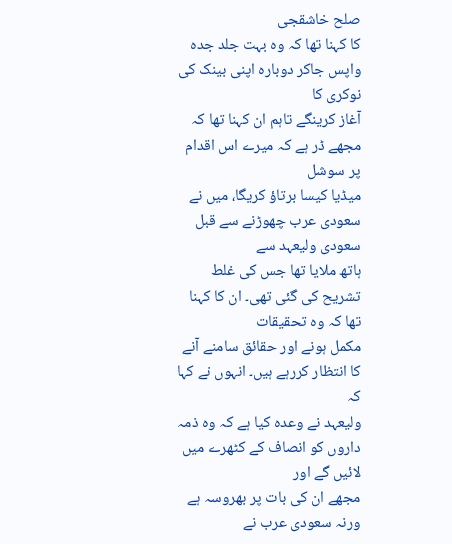صلح خاشقجی
کا کہنا تھا کہ وہ بہت جلد جدہ واپس جاکر دوبارہ اپنی بینک کی نوکری کا
آغاز کرینگے تاہم ان کہنا تھا کہ مجھے ڈر ہے کہ میرے اس اقدام پر سوشل
میڈیا کیسا برتاؤ کریگا، میں نے سعودی عرب چھوڑنے سے قبل سعودی ولیعہد سے
ہاتھ ملایا تھا جس کی غلط تشریح کی گئی تھی۔ ان کا کہنا تھا کہ وہ تحقیقات
مکمل ہونے اور حقائق سامنے آنے کا انتظار کررہے ہیں۔ انہوں نے کہا کہ
ولیعہد نے وعدہ کیا ہے کہ وہ ذمہ داروں کو انصاف کے کٹھرے میں لائیں گے اور
مجھے ان کی بات پر بھروسہ ہے ورنہ سعودی عرب نے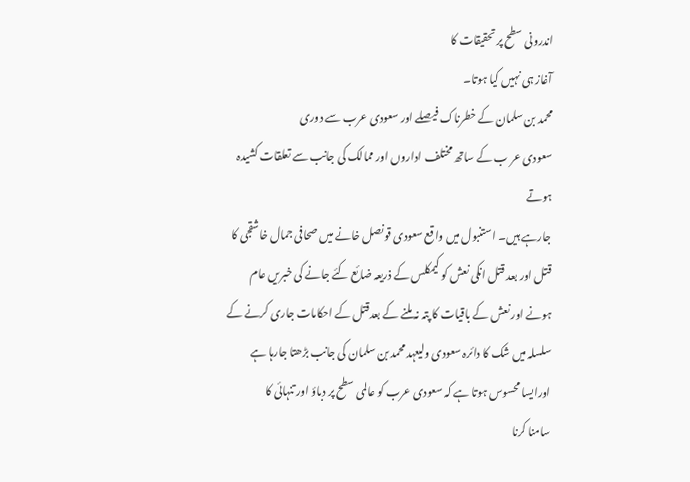اندرونی سطح پر تحقیقات کا
آغاز ہی نہیں کیا ہوتا۔
محمد بن سلمان کے خطرناک فیصلے اور سعودی عرب سے دوری
سعودی عر ب کے ساتھ مختلف اداروں اور ممالک کی جانب سے تعلقات کشیدہ ہوتے
جارہے ہیں۔ استنبول میں واقع سعودی قونصل خانے میں صحافی جمال خاشقجی کا
قتل اور بعد قتل انکی نعش کو کیمکلس کے ذریعہ ضائع کئے جانے کی خبریں عام
ہونے اور نعش کے باقیات کا پتہ نہ ملنے کے بعدقتل کے احکامات جاری کرنے کے
سلسلہ میں شک کا دائرہ سعودی ولیعہد محمد بن سلمان کی جانب بڑھتا جارہا ہے
اورایسا محسوس ہوتا ہے کہ سعودی عرب کو عالمی سطح پر دباؤ اور تنہائی کا
سامنا کرنا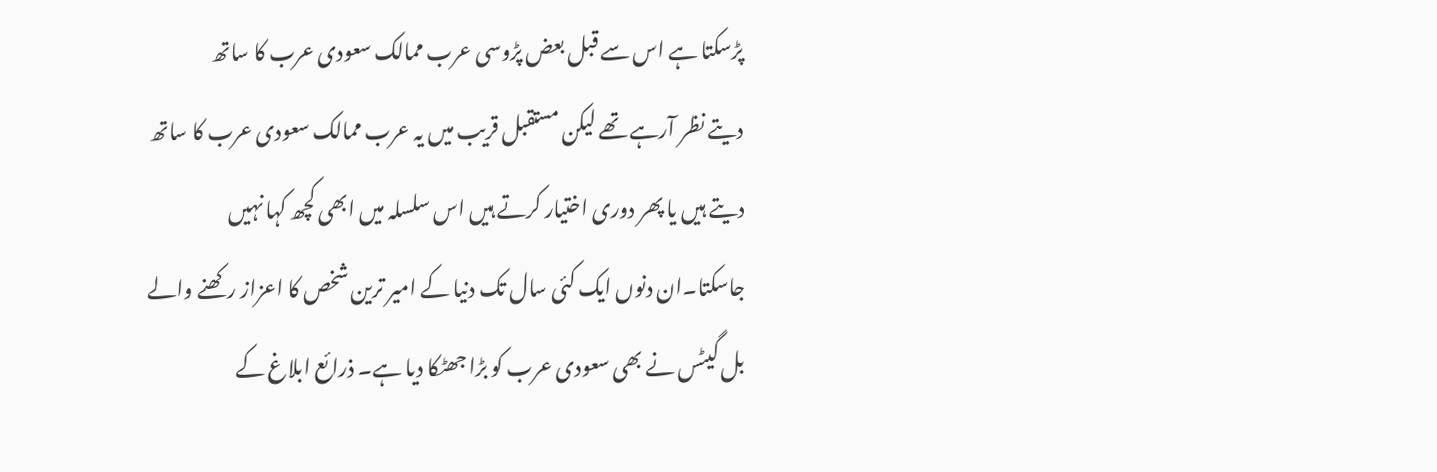پڑسکتا ہے اس سے قبل بعض پڑوسی عرب ممالک سعودی عرب کا ساتھ
دیتے نظر آرہے تھے لیکن مستقبل قریب میں یہ عرب ممالک سعودی عرب کا ساتھ
دیتے ہیں یا پھر دوری اختیار کرتے ہیں اس سلسلہ میں ابھی کچھ کہا نہیں
جاسکتا۔ان دنوں ایک کئی سال تک دنیا کے امیر ترین شخص کا اعزاز رکھنے والے
بل گیٹس نے بھی سعودی عرب کو بڑا جھٹکا دیا ہے۔ ذرائع ابلاغ کے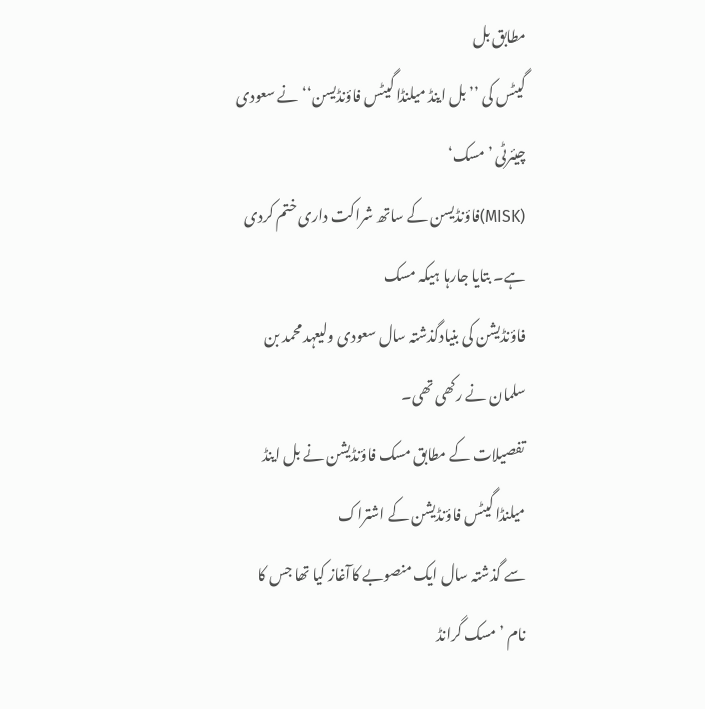مطابق بل
گیٹس کی ’’بل اینڈ میلنڈا گیٹس فاؤنڈیسن‘‘ نے سعودی چیئرٹی ’مسک‘
(MISK)فاؤنڈیسن کے ساتھ شراکت داری ختم کردی ہے۔ بتایا جارہا ہیکہ مسک
فاؤنڈیشن کی بنیادگذشتہ سال سعودی ولیعہد محمد بن سلمان نے رکھی تھی۔
تفصیلات کے مطابق مسک فاؤنڈیشن نے بل اینڈ میلنڈا گیٹس فاؤنڈیشن کے اشتراک
سے گذشتہ سال ایک منصوبے کاآغاز کیا تھا جس کا نام ’مسک گرانڈ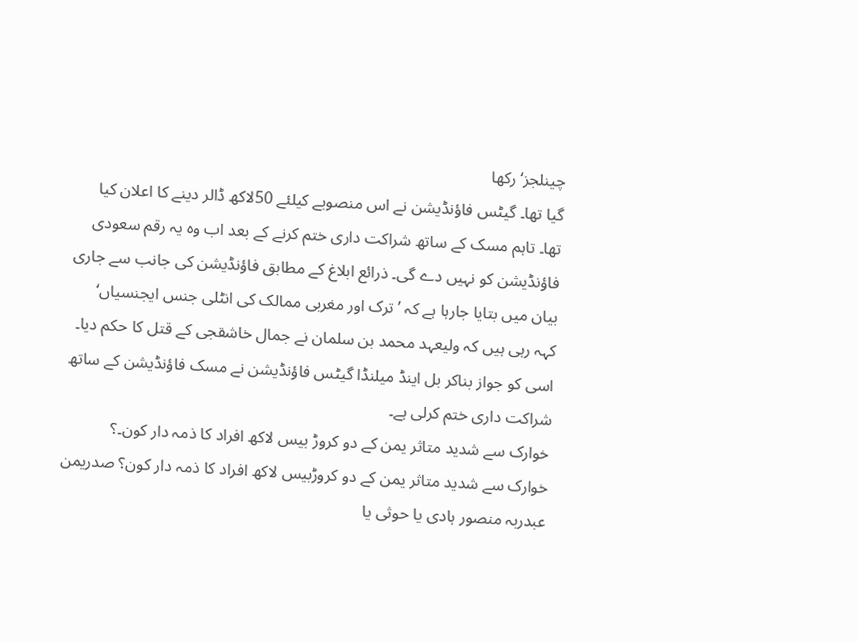چینلجز‘ رکھا
گیا تھا۔ گیٹس فاؤنڈیشن نے اس منصوبے کیلئے 50لاکھ ڈالر دینے کا اعلان کیا
تھا۔ تاہم مسک کے ساتھ شراکت داری ختم کرنے کے بعد اب وہ یہ رقم سعودی
فاؤنڈیشن کو نہیں دے گی۔ ذرائع ابلاغ کے مطابق فاؤنڈیشن کی جانب سے جاری
بیان میں بتایا جارہا ہے کہ ’ترک اور مغربی ممالک کی انٹلی جنس ایجنسیاں‘
کہہ رہی ہیں کہ ولیعہد محمد بن سلمان نے جمال خاشقجی کے قتل کا حکم دیا۔
اسی کو جواز بناکر بل اینڈ میلنڈا گیٹس فاؤنڈیشن نے مسک فاؤنڈیشن کے ساتھ
شراکت داری ختم کرلی ہے۔
خوارک سے شدید متاثر یمن کے دو کروڑ بیس لاکھ افراد کا ذمہ دار کون۔؟
خوارک سے شدید متاثر یمن کے دو کروڑبیس لاکھ افراد کا ذمہ دار کون؟ صدریمن
عبدربہ منصور ہادی یا حوثی یا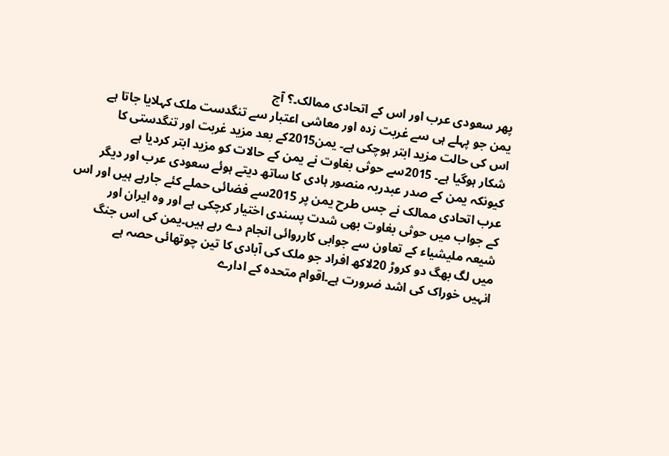پھر سعودی عرب اور اس کے اتحادی ممالک۔؟ آج
یمن جو پہلے ہی سے غربت زدہ اور معاشی اعتبار سے تنگدست ملک کہلایا جاتا ہے
اس کی حالت مزید ابتر ہوچکی ہے۔ یمن2015کے بعد مزید غربت اور تنگدستی کا
شکار ہوگیا ہے۔ 2015سے حوثی بغاوت نے یمن کے حالات کو مزید ابتر کردیا ہے
کیونکہ یمن کے صدر عبدربہ منصور ہادی کا ساتھ دیتے ہوئے سعودی عرب اور دیگر
عرب اتحادی ممالک نے جس طرح یمن پر 2015سے فضائی حملے کئے جارہے ہیں اور اس
کے جواب میں حوثی بغاوت بھی شدت پسندی اختیار کرچکی ہے اور وہ ایران اور
شیعہ ملیشیاء کے تعاون سے جوابی کارروائی انجام دے رہے ہیں۔یمن کی اس جنگ
میں لگ بھگ دو کروڑ 20لاکھ افراد جو ملک کی آبادی کا تین چوتھائی حصہ ہے
انہیں خوراک کی اشد ضرورت ہے۔اقوام متحدہ کے ادارے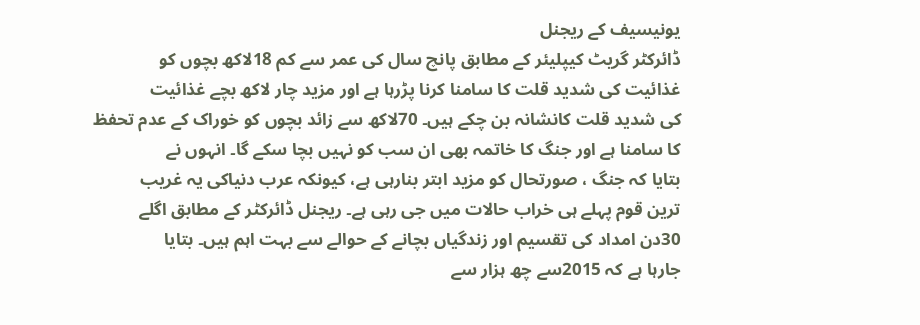یونیسیف کے ریجنل
ڈائرکٹر گریٹ کیپلیئر کے مطابق پانچ سال کی عمر سے کم 18لاکھ بچوں کو
غذائیت کی شدید قلت کا سامنا کرنا پڑرہا ہے اور مزید چار لاکھ بچے غذائیت
کی شدید قلت کانشانہ بن چکے ہیں۔ 70لاکھ سے زائد بچوں کو خوراک کے عدم تحفظ
کا سامنا ہے اور جنگ کا خاتمہ بھی ان سب کو نہیں بچا سکے گا۔ انہوں نے
بتایا کہ جنگ ، صورتحال کو مزید ابتر بنارہی ہے، کیونکہ عرب دنیاکی یہ غریب
ترین قوم پہلے ہی خراب حالات میں جی رہی ہے۔ ریجنل ڈائرکٹر کے مطابق اگلے
30دن امداد کی تقسیم اور زندگیاں بچانے کے حوالے سے بہت اہم ہیں۔ بتایا
جارہا ہے کہ 2015سے چھ ہزار سے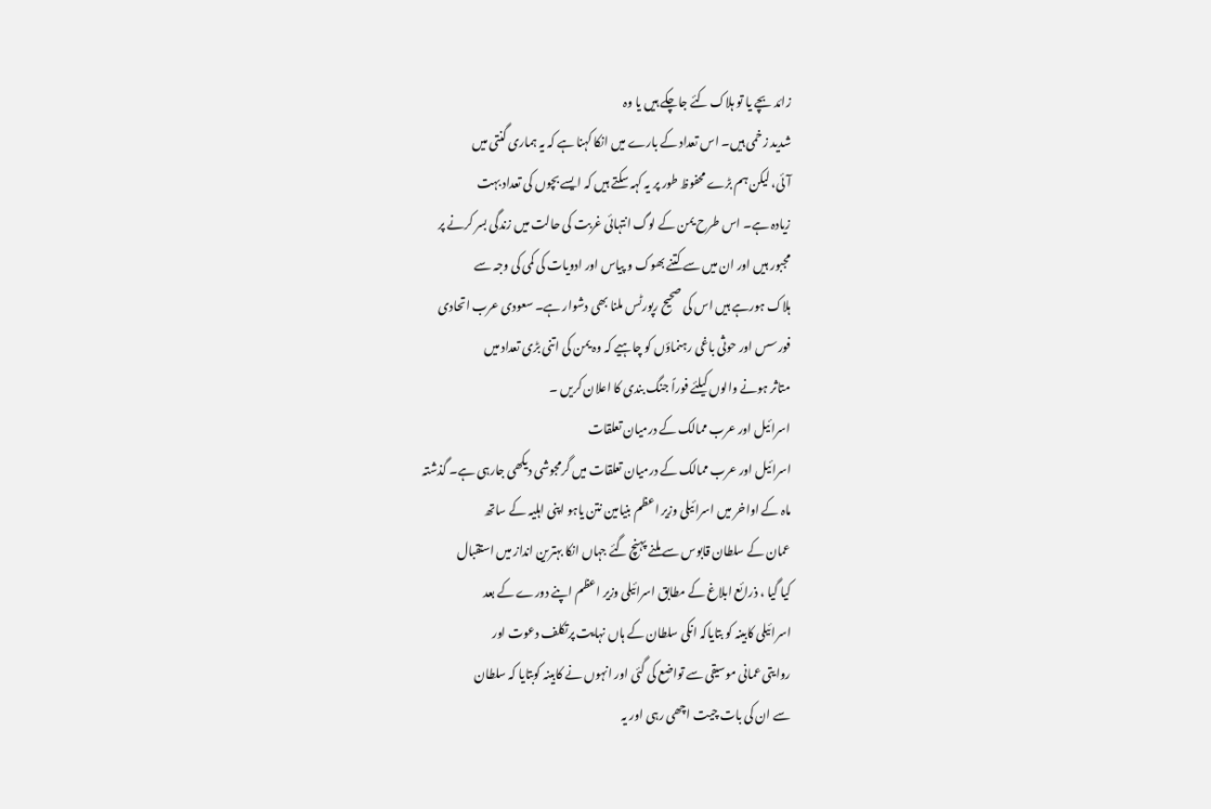زائد بچے یا تو ہلاک کئے جاچکے ہیں یا وہ
شدید زخمی ہیں۔ اس تعداد کے بارے میں انکا کہنا ہے کہ یہ ہماری گنتی میں
آئی، لیکن ہم بڑے محفوظ طور پر یہ کہہ سکتے ہیں کہ ایسے بچوں کی تعداد بہت
زیادہ ہے۔ اس طرح یمن کے لوگ انتہائی غربت کی حالت میں زندگی بسر کرنے پر
مجبور ہیں اور ان میں سے کتنے بھوک و پیاس اور ادویات کی کمی کی وجہ سے
ہلاک ہورہے ہیں اس کی صحیح رپورٹس ملنا بھی دشوار ہے۔ سعودی عرب اتحادی
فورسس اور حوثی باغی رہنماؤں کو چاہیے کہ وہ یمن کی اتنی بڑی تعداد میں
متاثر ہونے والوں کیلئے فوراً جنگ بندی کا اعلان کریں ۔
اسرائیل اور عرب ممالک کے درمیان تعلقات
اسرائیل اور عرب ممالک کے درمیان تعلقات میں گرمجوشی دیکھی جارہی ہے۔ گذشتہ
ماہ کے اواخر میں اسرائیلی وزیر اعظم بنیامین نتن یاہو اپنی اہلیہ کے ساتھ
عمان کے سلطان قابوس سے ملنے پہنچ گئے جہاں انکا بہترین انداز میں استقبال
کیا گیا ، ذرائع ابلاغ کے مطابق اسرائیلی وزیر اعظم اپنے دورے کے بعد
اسرائیلی کابینہ کو بتایاکہ انکی سلطان کے ہاں نہایت پرتکلف دعوت اور
روایتی عمانی موسیقی سے تواضع کی گئی اور انہوں نے کابینہ کوبتایا کہ سلطان
سے ان کی بات چیت اچھی رہی اور یہ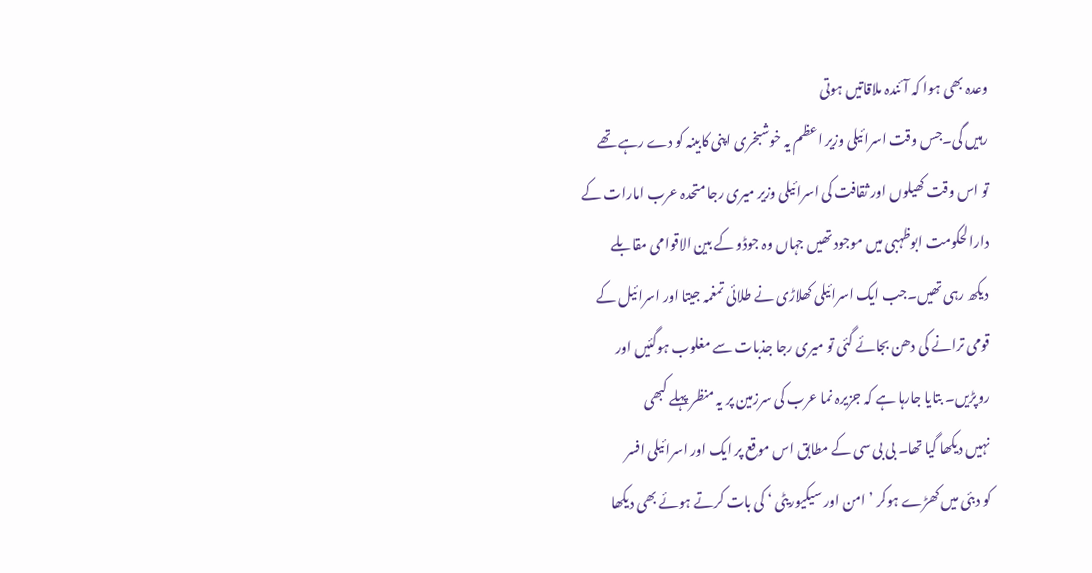وعدہ بھی ہوا کہ آئندہ ملاقاتیں ہوتی
رہیں گی۔جس وقت اسرائیلی وزیر اعظم یہ خوشبخری اپنی کابینہ کو دے رہے تھے
تو اس وقت کھیلوں اور ثقافت کی اسرائیلی وزیر میری رجا متحدہ عرب امارات کے
دارالحکومت ابوظہبی میں موجود تھیں جہاں وہ جوڈو کے بین الاقوامی مقابلے
دیکھ رہی تھیں۔جب ایک اسرائیلی کھلاڑی نے طلائی تمغمہ جیتا اور اسرائیل کے
قومی ترانے کی دھن بجائے گئی تو میری رجا جذبات سے مغلوب ہوگئیں اور
روپڑیں۔ بتایا جارہا ہے کہ جزیرہ نما عرب کی سرزمین پر یہ منظر پہلے کبھی
نہیں دیکھا گیا تھا۔ بی بی سی کے مطابق اس موقع پر ایک اور اسرائیلی افسر
کو دبئی میں کھڑے ہوکر ’امن اور سیکیوریٹی ‘ کی بات کرتے ہوئے بھی دیکھا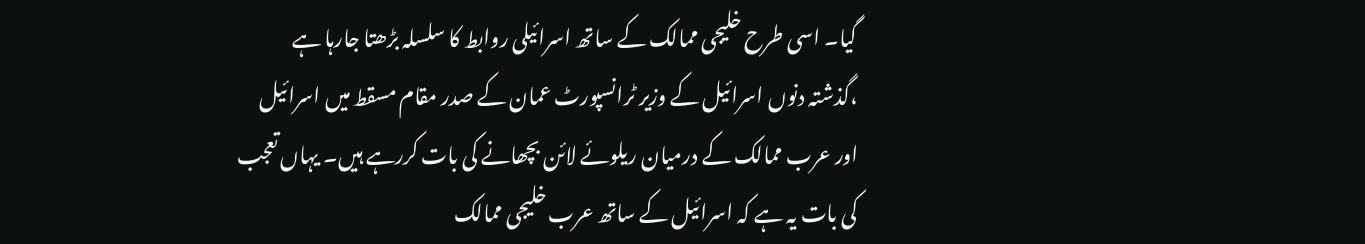گیا۔ اسی طرح خلیجی ممالک کے ساتھ اسرائیلی روابط کا سلسلہ بڑھتا جارہا ہے
،گذشتہ دنوں اسرائیل کے وزیر ٹرانسپورٹ عمان کے صدر مقام مسقط میں اسرائیل
اور عرب ممالک کے درمیان ریلوئے لائن بچھانے کی بات کررہے ہیں۔ یہاں تعجب
کی بات یہ ہے کہ اسرائیل کے ساتھ عرب خلیجی ممالک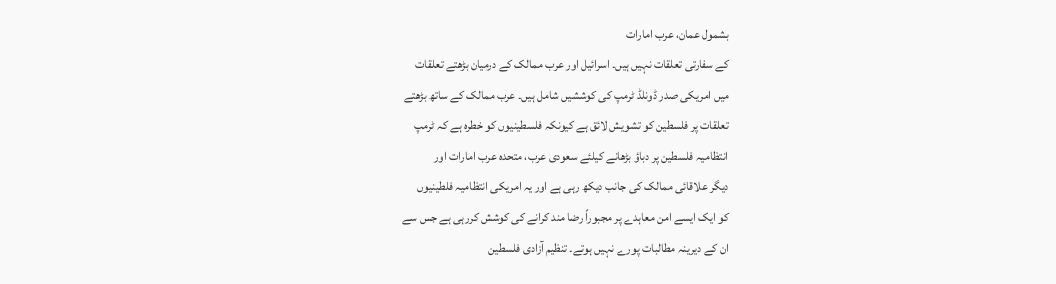بشمول عمان، عرب امارات
کے سفارتی تعلقات نہیں ہیں۔ اسرائیل اور عرب ممالک کے درمیان بڑھتے تعلقات
میں امریکی صدر ڈونلڈ ٹرمپ کی کوششیں شامل ہیں۔ عرب ممالک کے ساتھ بڑھتے
تعلقات پر فلسطین کو تشویش لائق ہے کیونکہ فلسطینیوں کو خطرہ ہے کہ ٹرمپ
انتظامیہ فلسطین پر دباؤ بڑھانے کیلئے سعودی عرب، متحدہ عرب امارات اور
دیگر علاقائی ممالک کی جانب دیکھ رہی ہے اور یہ امریکی انتظامیہ فلطینیوں
کو ایک ایسے امن معاہدے پر مجبوراً رضا مند کرانے کی کوشش کررہی ہے جس سے
ان کے دیرینہ مطالبات پورے نہیں ہوتے۔ تنظیم آزادی فلسطین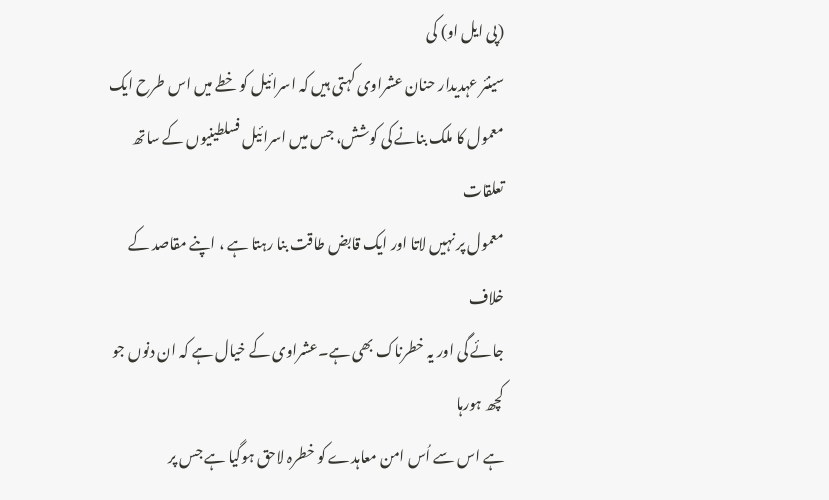(پی ایل او) کی
سینئر عہدیدار حنان عشراوی کہتی ہیں کہ اسرائیل کو خطے میں اس طرح ایک
معمول کا ملک بنانے کی کوشش، جس میں اسرائیل فسلطینیوں کے ساتھ تعلقات
معمول پر نہیں لاتا اور ایک قابض طاقت بنا رہتا ہے ، اپنے مقاصد کے خلاف
جائے گی اور یہ خطرناک بھی ہے۔عشراوی کے خیال ہے کہ ان دنوں جو کچھ ہورہا
ہے اس سے اُس امن معاہدے کو خطرہ لاحق ہوگیا ہے جس پر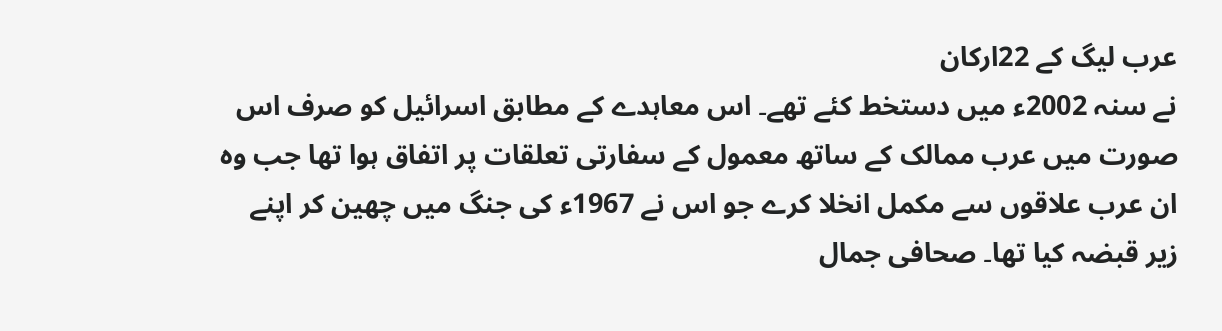عرب لیگ کے 22ارکان
نے سنہ 2002ء میں دستخط کئے تھے۔ اس معاہدے کے مطابق اسرائیل کو صرف اس
صورت میں عرب ممالک کے ساتھ معمول کے سفارتی تعلقات پر اتفاق ہوا تھا جب وہ
ان عرب علاقوں سے مکمل انخلا کرے جو اس نے 1967ء کی جنگ میں چھین کر اپنے
زیر قبضہ کیا تھا۔ صحافی جمال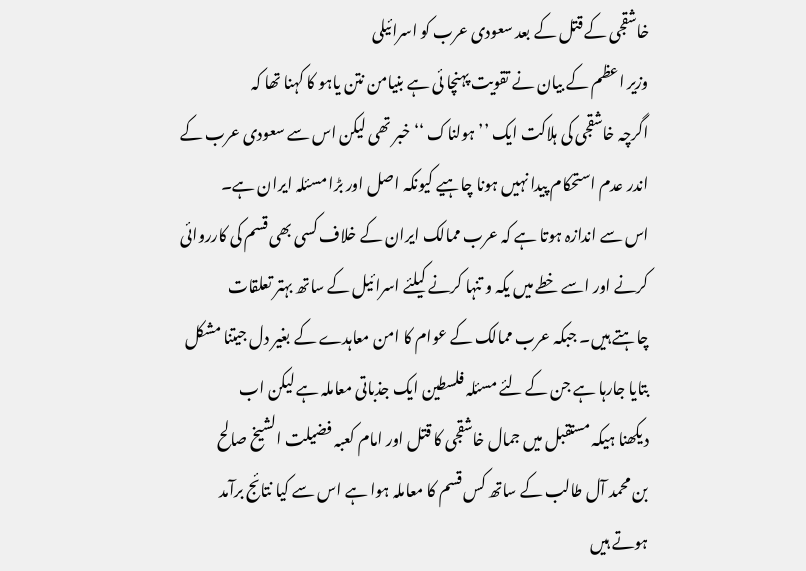خاشقجی کے قتل کے بعد سعودی عرب کو اسرائیلی
وزیر اعظم کے بیان نے تقویت پہنچا ئی ہے بنیامن نتن یاہو کا کہنا تھا کہ
اگرچہ خاشقجی کی ہلاکت ایک ’’ہولناک ‘‘ خبر تھی لیکن اس سے سعودی عرب کے
اندر عدم استحکام پیدا نہیں ہونا چاہیے کیونکہ اصل اور بڑا مسئلہ ایران ہے۔
اس سے اندازہ ہوتا ہے کہ عرب ممالک ایران کے خلاف کسی بھی قسم کی کارروائی
کرنے اور اسے خطے میں یکہ و تنہا کرنے کیلئے اسرائیل کے ساتھ بہتر تعلقات
چاہتے ہیں۔ جبکہ عرب ممالک کے عوام کا امن معاہدے کے بغیر دل جیتنا مشکل
بتایا جارہا ہے جن کے لئے مسئلہ فلسطین ایک جذباتی معاملہ ہے لیکن اب
دیکھنا ہیکہ مستقبل میں جمال خاشقجی کا قتل اور امام کعبہ فضیلت الشیخ صالح
بن محمد آل طالب کے ساتھ کس قسم کا معاملہ ہوا ہے اس سے کیا نتائج برآمد
ہوتے ہیں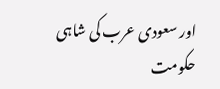اور سعودی عرب کی شاہی حکومت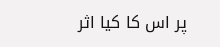پر اس کا کیا اثر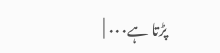پڑتا ہے۰۰۰ |